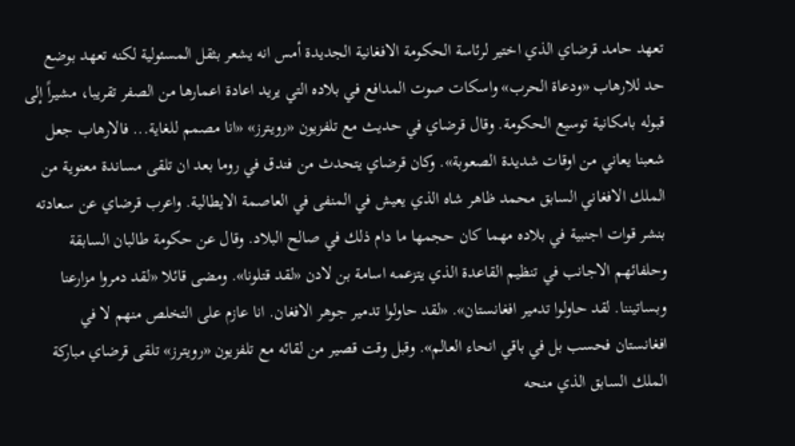تعهد حامد قرضاي الذي اختير لرئاسة الحكومة الافغانية الجديدة أمس انه يشعر بثقل المسئولية لكنه تعهد بوضع حد للارهاب «ودعاة الحرب» واسكات صوت المدافع في بلاده التي يريد اعادة اعمارها من الصفر تقريبا، مشيراً إلى قبوله بامكانية توسيع الحكومة. وقال قرضاي في حديث مع تلفزيون «رويترز» «انا مصمم للغاية... فالارهاب جعل شعبنا يعاني من اوقات شديدة الصعوبة». وكان قرضاي يتحدث من فندق في روما بعد ان تلقى مساندة معنوية من الملك الافغاني السابق محمد ظاهر شاه الذي يعيش في المنفى في العاصمة الايطالية. واعرب قرضاي عن سعادته بنشر قوات اجنبية في بلاده مهما كان حجمها ما دام ذلك في صالح البلاد. وقال عن حكومة طالبان السابقة وحلفائهم الاجانب في تنظيم القاعدة الذي يتزعمه اسامة بن لادن «لقد قتلونا». ومضى قائلا «لقد دمروا مزارعنا وبساتيننا. لقد حاولوا تدمير افغانستان». «لقد حاولوا تدمير جوهر الافغان. انا عازم على التخلص منهم لا في افغانستان فحسب بل في باقي انحاء العالم». وقبل وقت قصير من لقائه مع تلفزيون «رويترز» تلقى قرضاي مباركة الملك السابق الذي منحه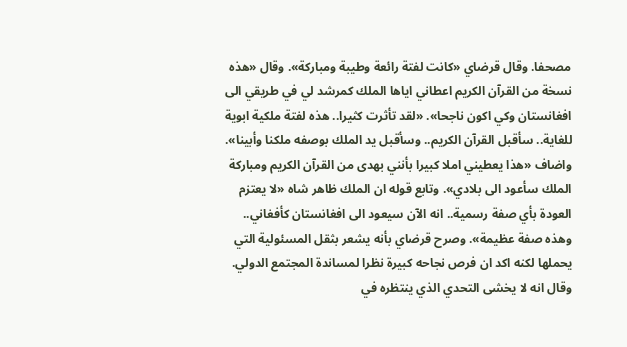مصحفا. وقال قرضاي «كانت لفتة رائعة وطيبة ومباركة». وقال «هذه نسخة من القرآن الكريم اعطاني اياها الملك كمرشد لي في طريقي الى افغانستان وكي اكون ناجحا». «لقد تأثرت كثيرا.. هذه لفتة ملكية ابوية للغاية.. سأقبل القرآن الكريم.. وسأقبل يد الملك بوصفه ملكنا وأبينا». واضاف «هذا يعطيني املا كبيرا بأنني بهدى من القرآن الكريم ومباركة الملك سأعود الى بلادي». وتابع قوله ان الملك ظاهر شاه «لا يعتزم العودة بأي صفة رسمية.. انه الآن سيعود الى افغانستان كأفغاني.. وهذه صفة عظيمة». وصرح قرضاي بأنه يشعر بثقل المسئولية التي يحملها لكنه اكد ان فرص نجاحه كبيرة نظرا لمساندة المجتمع الدولي. وقال انه لا يخشى التحدي الذي ينتظره في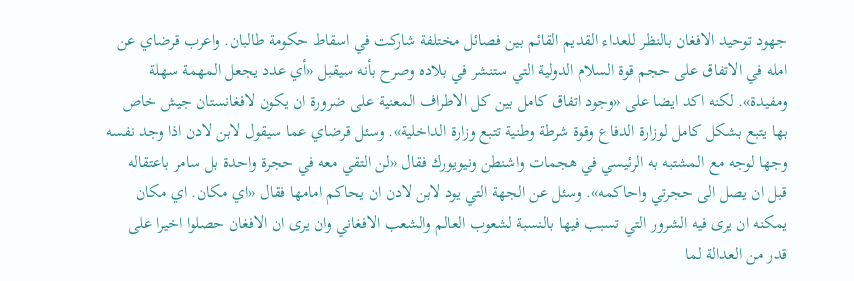جهود توحيد الافغان بالنظر للعداء القديم القائم بين فصائل مختلفة شاركت في اسقاط حكومة طالبان. واعرب قرضاي عن امله في الاتفاق على حجم قوة السلام الدولية التي ستنشر في بلاده وصرح بأنه سيقبل «أي عدد يجعل المهمة سهلة ومفيدة». لكنه اكد ايضا على «وجود اتفاق كامل بين كل الاطراف المعنية على ضرورة ان يكون لافغانستان جيش خاص بها يتبع بشكل كامل لوزارة الدفاع وقوة شرطة وطنية تتبع وزارة الداخلية». وسئل قرضاي عما سيقول لابن لادن اذا وجد نفسه وجها لوجه مع المشتبه به الرئيسي في هجمات واشنطن ونيويورك فقال «لن التقي معه في حجرة واحدة بل سامر باعتقاله قبل ان يصل الى حجرتي واحاكمه». وسئل عن الجهة التي يود لابن لادن ان يحاكم امامها فقال «اي مكان. اي مكان يمكنه ان يرى فيه الشرور التي تسبب فيها بالنسبة لشعوب العالم والشعب الافغاني وان يرى ان الافغان حصلوا اخيرا على قدر من العدالة لما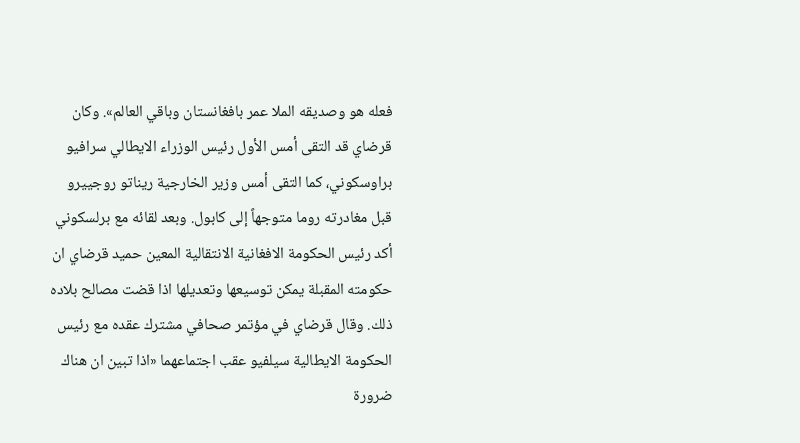فعله هو وصديقه الملا عمر بافغانستان وباقي العالم». وكان قرضاي قد التقى أمس الأول رئيس الوزراء الايطالي سرافيو براوسكوني، كما التقى أمس وزير الخارجية ريناتو روجييرو قبل مغادرته روما متوجهاً إلى كابول. وبعد لقائه مع برلسكوني أكد رئيس الحكومة الافغانية الانتقالية المعين حميد قرضاي ان حكومته المقبلة يمكن توسيعها وتعديلها اذا قضت مصالح بلاده ذلك. وقال قرضاي في مؤتمر صحافي مشترك عقده مع رئيس الحكومة الايطالية سيلفيو عقب اجتماعهما «اذا تبين ان هناك ضرورة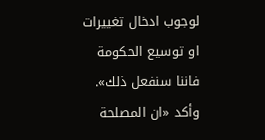لوجوب ادخال تغييرات او توسيع الحكومة فاننا سنفعل ذلك». وأكد «ان المصلحة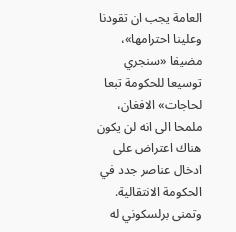العامة يجب ان تقودنا وعلينا احترامها»، مضيفا «سنجري توسيعا للحكومة تبعا لحاجات» الافغان، ملمحا الى انه لن يكون هناك اعتراض على ادخال عناصر جدد في الحكومة الانتقالية. وتمنى برلسكوني له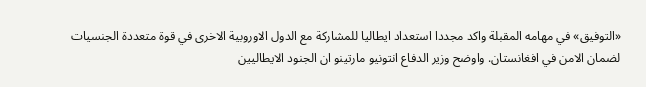«التوفيق» في مهامه المقبلة واكد مجددا استعداد ايطاليا للمشاركة مع الدول الاوروبية الاخرى في قوة متعددة الجنسيات لضمان الامن في افغانستان. واوضح وزير الدفاع انتونيو مارتينو ان الجنود الايطاليين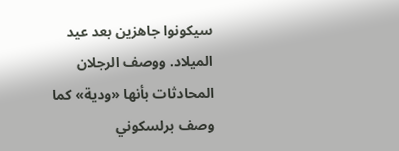سيكونوا جاهزين بعد عيد الميلاد. ووصف الرجلان المحادثات بأنها «ودية» كما وصف برلسكوني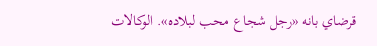قرضاي بانه «رجل شجاع محب لبلاده». الوكالات